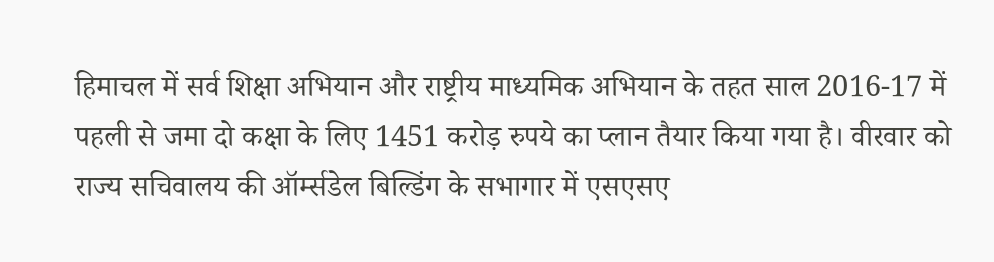हिमाचल में सर्व शिक्षा अभियान और राष्ट्रीय माध्यमिक अभियान के तहत साल 2016-17 में पहली से जमा दो कक्षा के लिए 1451 करोड़ रुपये का प्लान तैयार किया गया है। वीरवार को राज्य सचिवालय की ऑर्म्सडेल बिल्डिंग के सभागार में एसएसए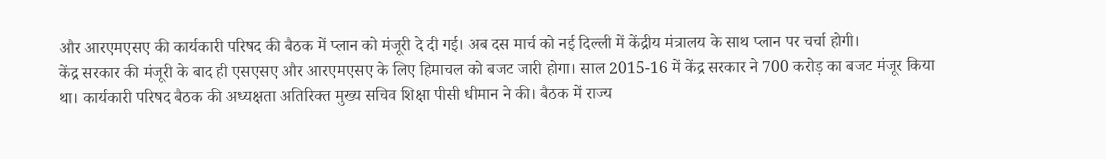और आरएमएसए की कार्यकारी परिषद की बैठक में प्लान को मंजूरी दे दी गई। अब दस मार्च को नई दिल्ली में केंद्रीय मंत्रालय के साथ प्लान पर चर्चा होगी।
केंद्र सरकार की मंजूरी के बाद ही एसएसए और आरएमएसए के लिए हिमाचल को बजट जारी होगा। साल 2015-16 में केंद्र सरकार ने 700 करोड़ का बजट मंजूर किया था। कार्यकारी परिषद बैठक की अध्यक्षता अतिरिक्त मुख्य सचिव शिक्षा पीसी धीमान ने की। बैठक में राज्य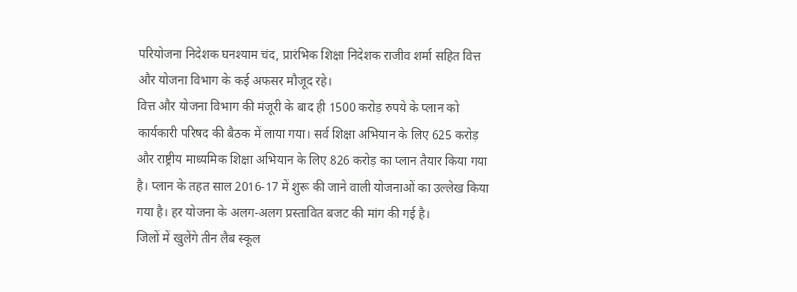परियोजना निदेशक घनश्याम चंद, प्रारंभिक शिक्षा निदेशक राजीव शर्मा सहित वित्त और योजना विभाग के कई अफसर मौजूद रहे।
वित्त और योजना विभाग की मंजूरी के बाद ही 1500 करोड़ रुपये के प्लान को कार्यकारी परिषद की बैठक में लाया गया। सर्व शिक्षा अभियान के लिए 625 करोड़ और राष्ट्रीय माध्यमिक शिक्षा अभियान के लिए 826 करोड़ का प्लान तैयार किया गया है। प्लान के तहत साल 2016-17 में शुरू की जाने वाली योजनाओं का उल्लेख किया गया है। हर योजना के अलग-अलग प्रस्तावित बजट की मांग की गई है।
जिलों में खुलेंगे तीन लैब स्कूल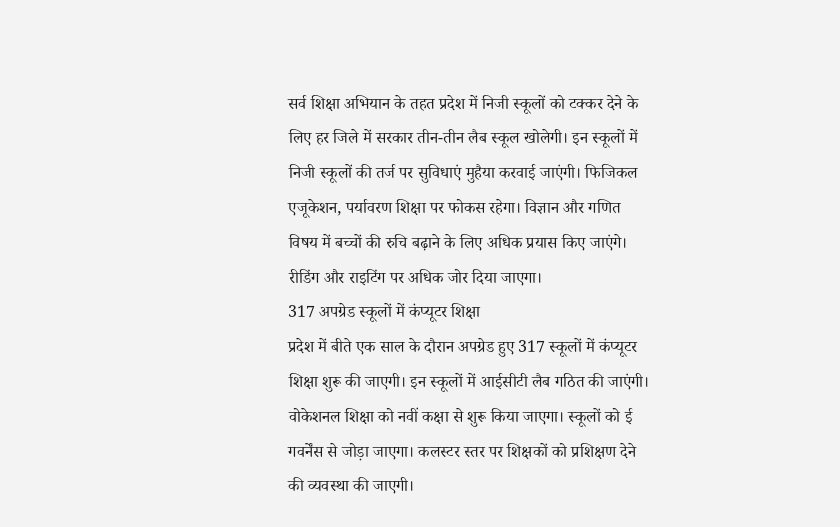सर्व शिक्षा अभियान के तहत प्रदेश में निजी स्कूलों को टक्कर देने के लिए हर जिले में सरकार तीन-तीन लैब स्कूल खोलेगी। इन स्कूलों में निजी स्कूलों की तर्ज पर सुविधाएं मुहैया करवाई जाएंगी। फिजिकल एजूकेशन, पर्यावरण शिक्षा पर फोकस रहेगा। विज्ञान और गणित विषय में बच्चों की रुचि बढ़ाने के लिए अधिक प्रयास किए जाएंगे। रीडिंग और राइटिंग पर अधिक जोर दिया जाएगा।
317 अपग्रेड स्कूलों में कंप्यूटर शिक्षा
प्रदेश में बीते एक साल के दौरान अपग्रेड हुए 317 स्कूलों में कंप्यूटर शिक्षा शुरू की जाएगी। इन स्कूलों में आईसीटी लैब गठित की जाएंगी। वोकेशनल शिक्षा को नवीं कक्षा से शुरू किया जाएगा। स्कूलों को ई गवर्नेंस से जोड़ा जाएगा। कलस्टर स्तर पर शिक्षकों को प्रशिक्षण देने की व्यवस्था की जाएगी।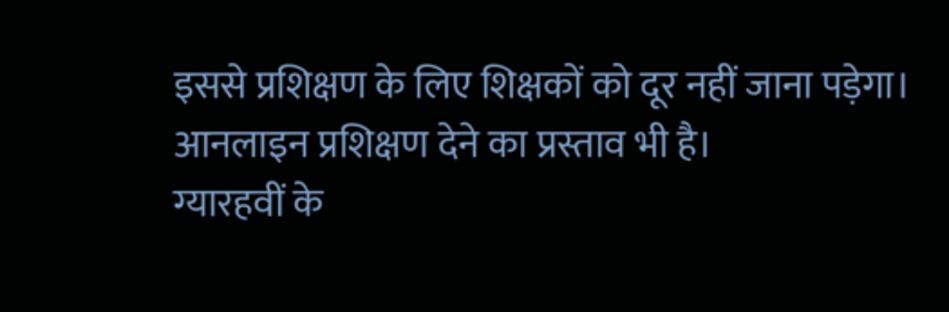इससे प्रशिक्षण के लिए शिक्षकों को दूर नहीं जाना पड़ेगा। आनलाइन प्रशिक्षण देने का प्रस्ताव भी है।
ग्यारहवीं के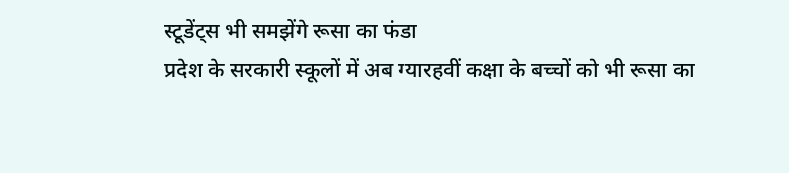स्टूडेंट्स भी समझेंगे रूसा का फंडा
प्रदेश के सरकारी स्कूलों में अब ग्यारहवीं कक्षा के बच्चों को भी रूसा का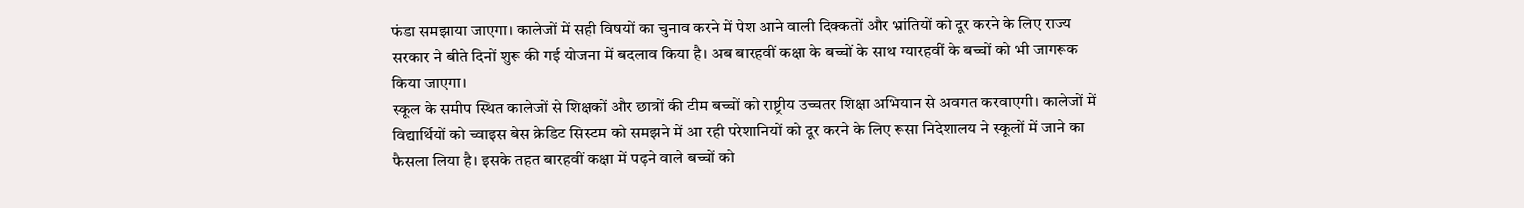फंडा समझाया जाएगा। कालेजों में सही विषयों का चुनाव करने में पेश आने वाली दिक्कतों और भ्रांतियों को दूर करने के लिए राज्य सरकार ने बीते दिनों शुरू की गई योजना में बदलाव किया है। अब बारहवीं कक्षा के बच्चों के साथ ग्यारहवीं के बच्चों को भी जागरूक किया जाएगा।
स्कूल के समीप स्थित कालेजों से शिक्षकों और छात्रों की टीम बच्चों को राष्ट्रीय उच्चतर शिक्षा अभियान से अवगत करवाएगी। कालेजों में विद्यार्थियों को च्वाइस बेस क्रेडिट सिस्टम को समझने में आ रही परेशानियों को दूर करने के लिए रूसा निदेशालय ने स्कूलों में जाने का फैसला लिया है। इसके तहत बारहवीं कक्षा में पढ़ने वाले बच्चों को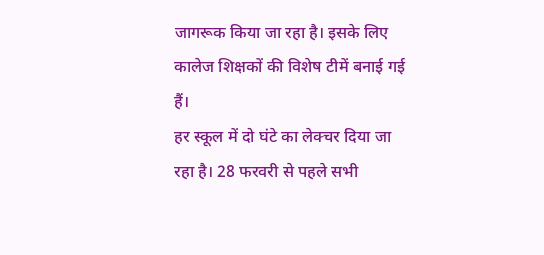जागरूक किया जा रहा है। इसके लिए कालेज शिक्षकों की विशेष टीमें बनाई गई हैं।
हर स्कूल में दो घंटे का लेक्चर दिया जा रहा है। 28 फरवरी से पहले सभी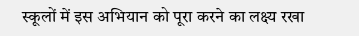स्कूलों में इस अभियान को पूरा करने का लक्ष्य रखा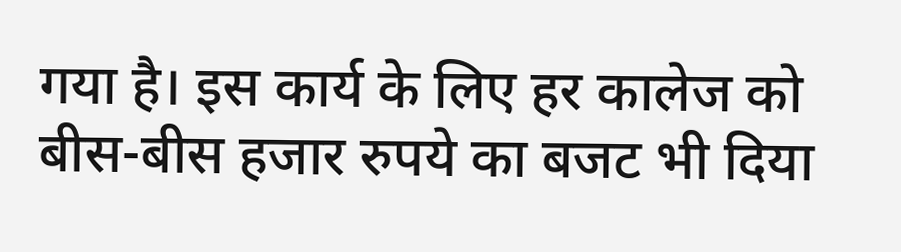गया है। इस कार्य के लिए हर कालेज को बीस-बीस हजार रुपये का बजट भी दिया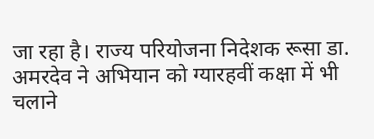जा रहा है। राज्य परियोजना निदेशक रूसा डा. अमरदेव ने अभियान को ग्यारहवीं कक्षा में भी चलाने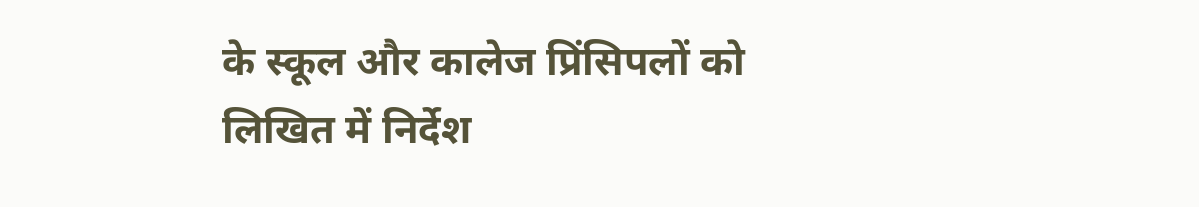के स्कूल और कालेज प्रिंसिपलों को लिखित में निर्देश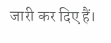जारी कर दिए हैं।